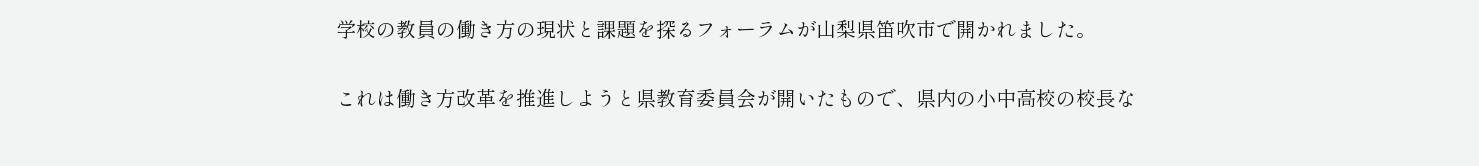学校の教員の働き方の現状と課題を探るフォーラムが山梨県笛吹市で開かれました。

これは働き方改革を推進しようと県教育委員会が開いたもので、県内の小中高校の校長な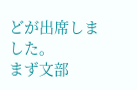どが出席しました。
まず文部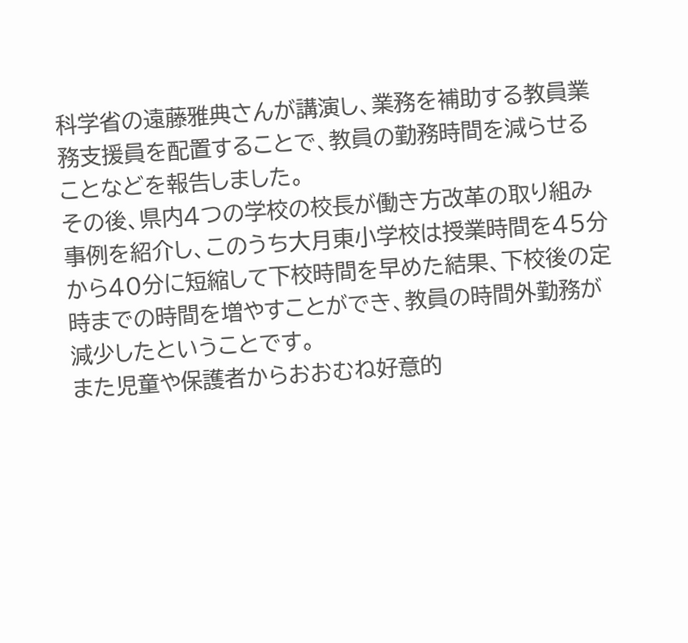科学省の遠藤雅典さんが講演し、業務を補助する教員業務支援員を配置することで、教員の勤務時間を減らせることなどを報告しました。
その後、県内4つの学校の校長が働き方改革の取り組み事例を紹介し、このうち大月東小学校は授業時間を45分から40分に短縮して下校時間を早めた結果、下校後の定時までの時間を増やすことができ、教員の時間外勤務が減少したということです。
また児童や保護者からおおむね好意的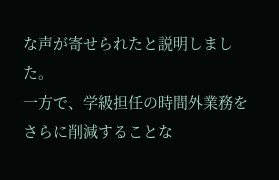な声が寄せられたと説明しました。
一方で、学級担任の時間外業務をさらに削減することな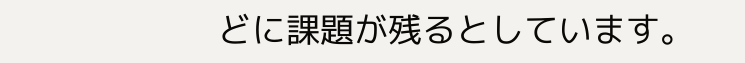どに課題が残るとしています。